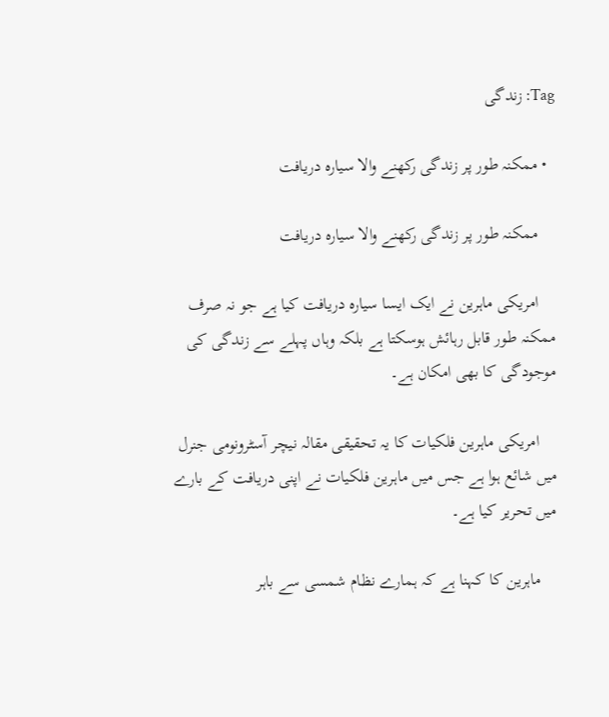Tag: زندگی

  • ممکنہ طور پر زندگی رکھنے والا سیارہ دریافت

    ممکنہ طور پر زندگی رکھنے والا سیارہ دریافت

    امریکی ماہرین نے ایک ایسا سیارہ دریافت کیا ہے جو نہ صرف ممکنہ طور قابل رہائش ہوسکتا ہے بلکہ وہاں پہلے سے زندگی کی موجودگی کا بھی امکان ہے۔

    امریکی ماہرین فلکیات کا یہ تحقیقی مقالہ نیچر آسٹرونومی جنرل میں شائع ہوا ہے جس میں ماہرین فلکیات نے اپنی دریافت کے بارے میں تحریر کیا ہے۔

    ماہرین کا کہنا ہے کہ ہمارے نظام شمسی سے باہر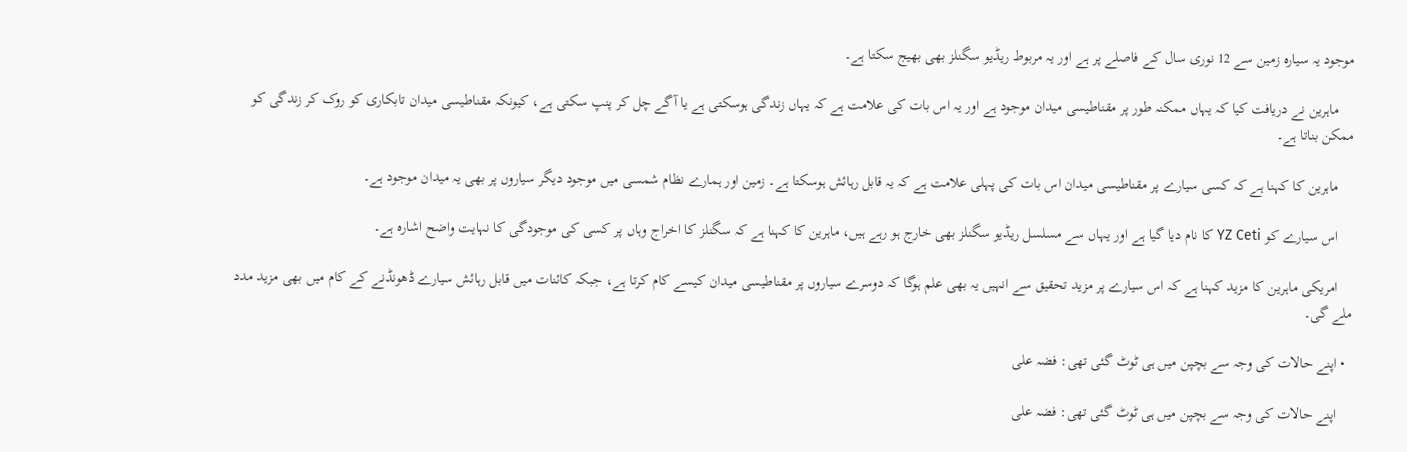موجود یہ سیارہ زمین سے 12 نوری سال کے فاصلے پر ہے اور یہ مربوط ریڈیو سگنلز بھی بھیج سکتا ہے۔

    ماہرین نے دریافت کیا کہ یہاں ممکنہ طور پر مقناطیسی میدان موجود ہے اور یہ اس بات کی علامت ہے کہ یہاں زندگی ہوسکتی ہے یا آگے چل کر پنپ سکتی ہے، کیونکہ مقناطیسی میدان تابکاری کو روک کر زندگی کو ممکن بناتا ہے۔

    ماہرین کا کہنا ہے کہ کسی سیارے پر مقناطیسی میدان اس بات کی پہلی علامت ہے کہ یہ قابل رہائش ہوسکتا ہے۔ زمین اور ہمارے نظام شمسی میں موجود دیگر سیاروں پر بھی یہ میدان موجود ہے۔

    اس سیارے کو YZ Ceti کا نام دیا گیا ہے اور یہاں سے مسلسل ریڈیو سگنلز بھی خارج ہو رہے ہیں، ماہرین کا کہنا ہے کہ سگنلز کا اخراج وہاں پر کسی کی موجودگی کا نہایت واضح اشارہ ہے۔

    امریکی ماہرین کا مزید کہنا ہے کہ اس سیارے پر مزید تحقیق سے انہیں یہ بھی علم ہوگا کہ دوسرے سیاروں پر مقناطیسی میدان کیسے کام کرتا ہے، جبکہ کائنات میں قابل رہائش سیارے ڈھونڈنے کے کام میں بھی مزید مدد ملے گی۔

  • اپنے حالات کی وجہ سے بچپن میں ہی ٹوٹ گئی تھی: فضہ علی

    اپنے حالات کی وجہ سے بچپن میں ہی ٹوٹ گئی تھی: فضہ علی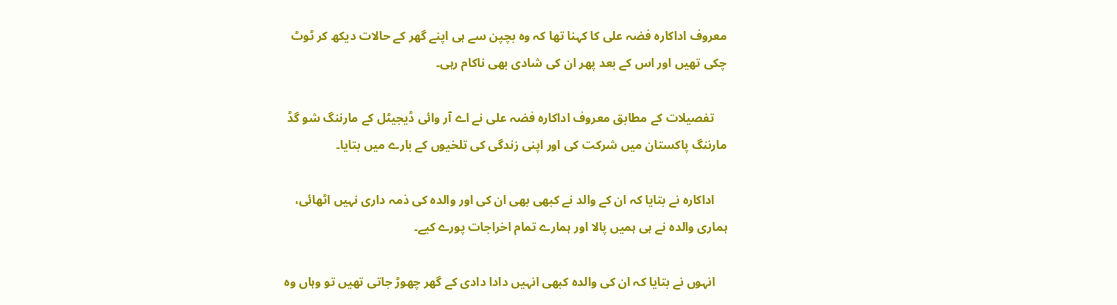معروف اداکارہ فضہ علی کا کہنا تھا کہ وہ بچپن سے ہی اپنے گھر کے حالات دیکھ کر ٹوٹ چکی تھیں اور اس کے بعد پھر ان کی شادی بھی ناکام رہی۔

    تفصیلات کے مطابق معروف اداکارہ فضہ علی نے اے آر وائی ڈیجیٹل کے مارننگ شو گڈ مارننگ پاکستان میں شرکت کی اور اپنی زندگی کی تلخیوں کے بارے میں بتایا۔

    اداکارہ نے بتایا کہ ان کے والد نے کبھی بھی ان کی اور والدہ کی ذمہ داری نہیں اٹھائی، ہماری والدہ نے ہی ہمیں پالا اور ہمارے تمام اخراجات پورے کیے۔

    انہوں نے بتایا کہ ان کی والدہ کبھی انہیں دادا دادی کے گھر چھوڑ جاتی تھیں تو وہاں وہ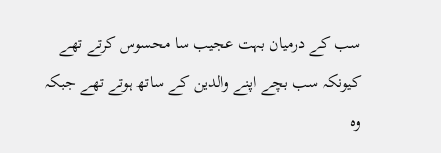سب کے درمیان بہت عجیب سا محسوس کرتے تھے کیونکہ سب بچے اپنے والدین کے ساتھ ہوتے تھے جبکہ وہ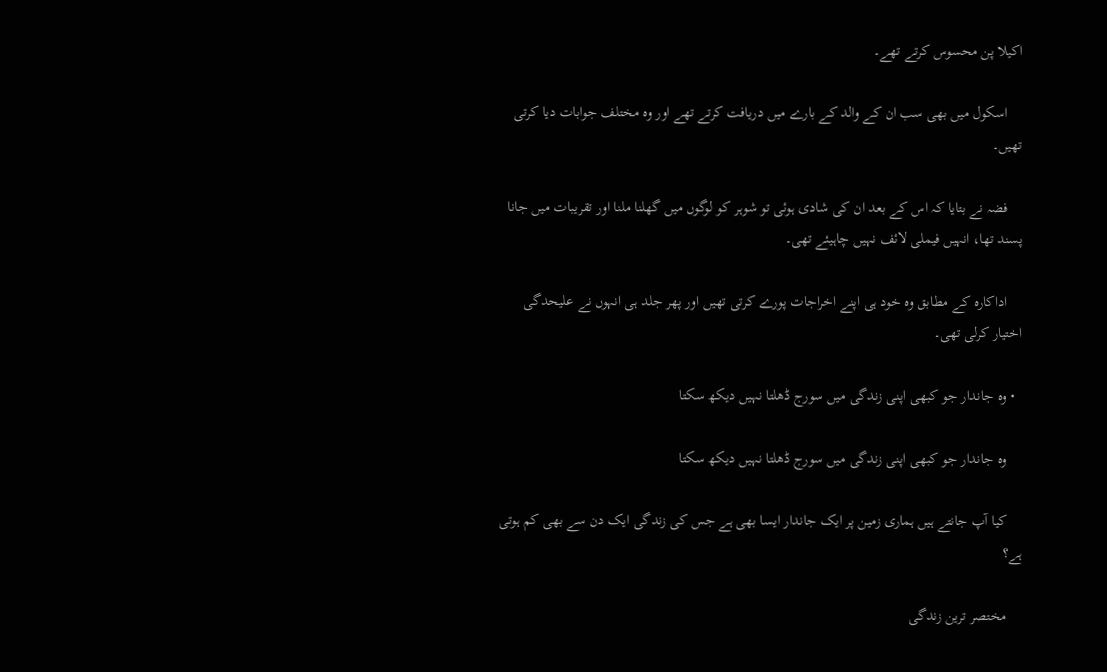اکیلا پن محسوس کرتے تھے۔

    اسکول میں بھی سب ان کے والد کے بارے میں دریافت کرتے تھے اور وہ مختلف جوابات دیا کرتی تھیں۔

    فضہ نے بتایا کہ اس کے بعد ان کی شادی ہوئی تو شوہر کو لوگوں میں گھلنا ملنا اور تقریبات میں جانا پسند تھا، انہیں فیملی لائف نہیں چاہیئے تھی۔

    اداکارہ کے مطابق وہ خود ہی اپنے اخراجات پورے کرتی تھیں اور پھر جلد ہی انہوں نے علیحدگی اختیار کرلی تھی۔

  • وہ جاندار جو کبھی اپنی زندگی میں سورج ڈھلتا نہیں دیکھ سکتا

    وہ جاندار جو کبھی اپنی زندگی میں سورج ڈھلتا نہیں دیکھ سکتا

    کیا آپ جانتے ہیں ہماری زمین پر ایک جاندار ایسا بھی ہے جس کی زندگی ایک دن سے بھی کم ہوتی ہے؟

    مختصر ترین زندگی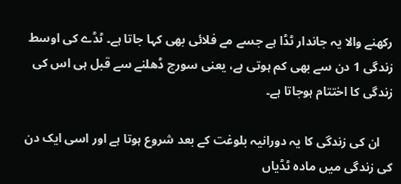رکھنے والا یہ جاندار ٹڈا ہے جسے مے فلائی بھی کہا جاتا ہے۔ ٹڈے کی اوسط زندگی 1 دن سے بھی کم ہوتی ہے، یعنی سورج ڈھلنے سے قبل ہی اس کی زندگی کا اختتام ہوجاتا ہے۔

    ان کی زندگی کا یہ دورانیہ بلوغت کے بعد شروع ہوتا ہے اور اسی ایک دن کی زندگی میں مادہ ٹڈیاں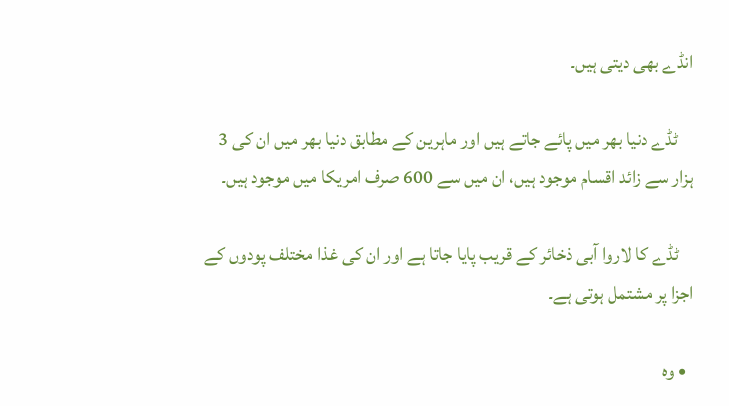انڈے بھی دیتی ہیں۔

    ٹڈے دنیا بھر میں پائے جاتے ہیں اور ماہرین کے مطابق دنیا بھر میں ان کی 3 ہزار سے زائد اقسام موجود ہیں، ان میں سے 600 صرف امریکا میں موجود ہیں۔

    ٹڈے کا لاروا آبی ذخائر کے قریب پایا جاتا ہے اور ان کی غذا مختلف پودوں کے اجزا پر مشتمل ہوتی ہے۔

  • وہ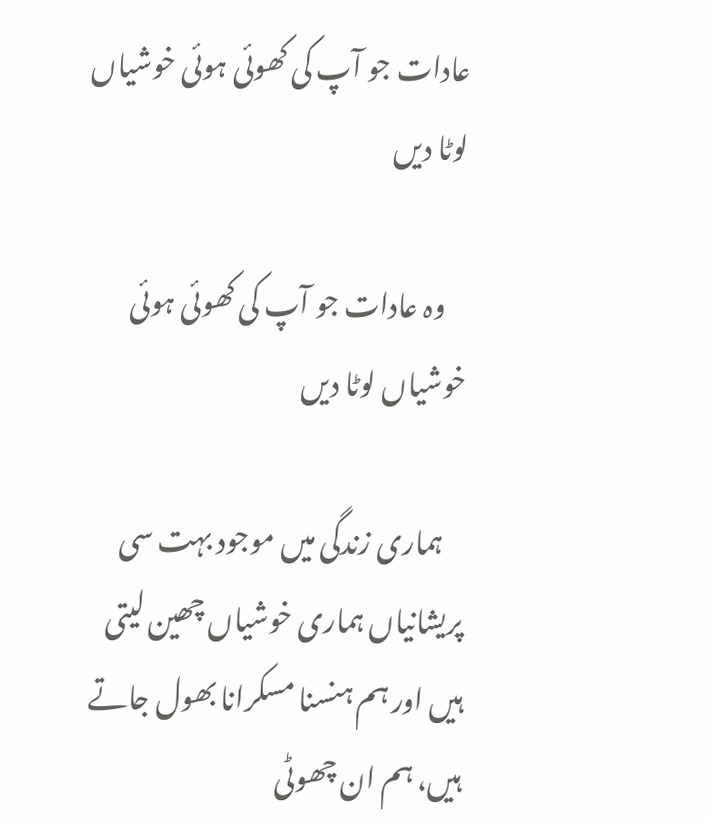عادات جو آپ کی کھوئی ہوئی خوشیاں لوٹا دیں

    وہ عادات جو آپ کی کھوئی ہوئی خوشیاں لوٹا دیں

    ہماری زندگی میں موجود بہت سی پریشانیاں ہماری خوشیاں چھین لیتی ہیں اور ہم ہنسنا مسکرانا بھول جاتے ہیں، ہم ان چھوٹی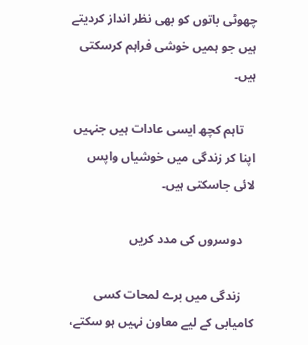چھوٹی باتوں کو بھی نظر انداز کردیتے ہیں جو ہمیں خوشی فراہم کرسکتی ہیں۔

    تاہم کچھ ایسی عادات ہیں جنہیں اپنا کر زندگی میں خوشیاں واپس لائی جاسکتی ہیں۔

    دوسروں کی مدد کریں

    زندگی میں برے لمحات کسی کامیابی کے لیے معاون نہیں ہو سکتے،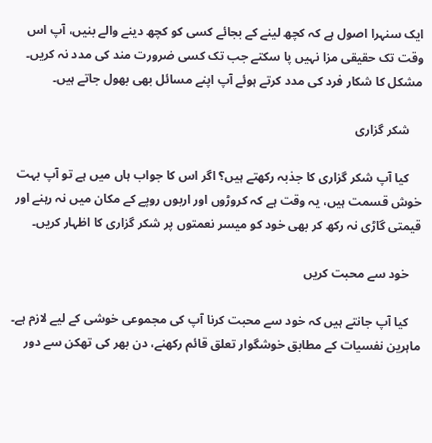ایک سنہرا اصول ہے کہ کچھ لینے کے بجائے کسی کو کچھ دینے والے بنیں، آپ اس وقت تک حقیقی مزا نہیں پا سکتے جب تک کسی ضرورت مند کی مدد نہ کریں۔ مشکل کا شکار فرد کی مدد کرتے ہوئے آپ اپنے مسائل بھی بھول جاتے ہیں۔

    شکر گزاری

    کیا آپ شکر گزاری کا جذبہ رکھتے ہیں؟ اگر اس کا جواب ہاں میں ہے تو آپ بہت خوش قسمت ہیں، یہ وقت ہے کہ کروڑوں اور اربوں روپے کے مکان میں نہ رہنے اور قیمتی گاڑی نہ رکھ کر بھی خود کو میسر نعمتوں پر شکر گزاری کا اظہار کریں۔

    خود سے محبت کریں

    کیا آپ جانتے ہیں کہ خود سے محبت کرنا آپ کی مجموعی خوشی کے لیے لازم ہے۔ ماہرین نفسیات کے مطابق خوشگوار تعلق قائم رکھنے، دن بھر کی تھکن سے دور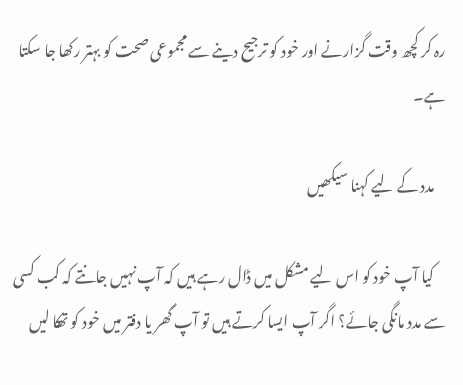رہ کر کچھ وقت گزارنے اور خود کو ترجیح دینے سے مجموعی صحت کو بہتر رکھا جا سکتا ہے۔

    مدد کے لیے کہنا سیکھیں

    کیا آپ خود کو اس لیے مشکل میں ڈال رہے ہیں کہ آپ نہیں جانتے کہ کب کسی سے مدد مانگی جائے؟ اگر آپ ایسا کرتے ہیں تو آپ گھر یا دفتر میں خود کو تھکا لیں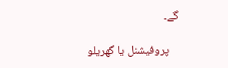گے۔

    پروفیشنل یا گھریلو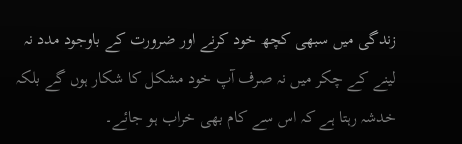زندگی میں سبھی کچھ خود کرنے اور ضرورت کے باوجود مدد نہ لینے کے چکر میں نہ صرف آپ خود مشکل کا شکار ہوں گے بلکہ خدشہ رہتا ہے کہ اس سے کام بھی خراب ہو جائے۔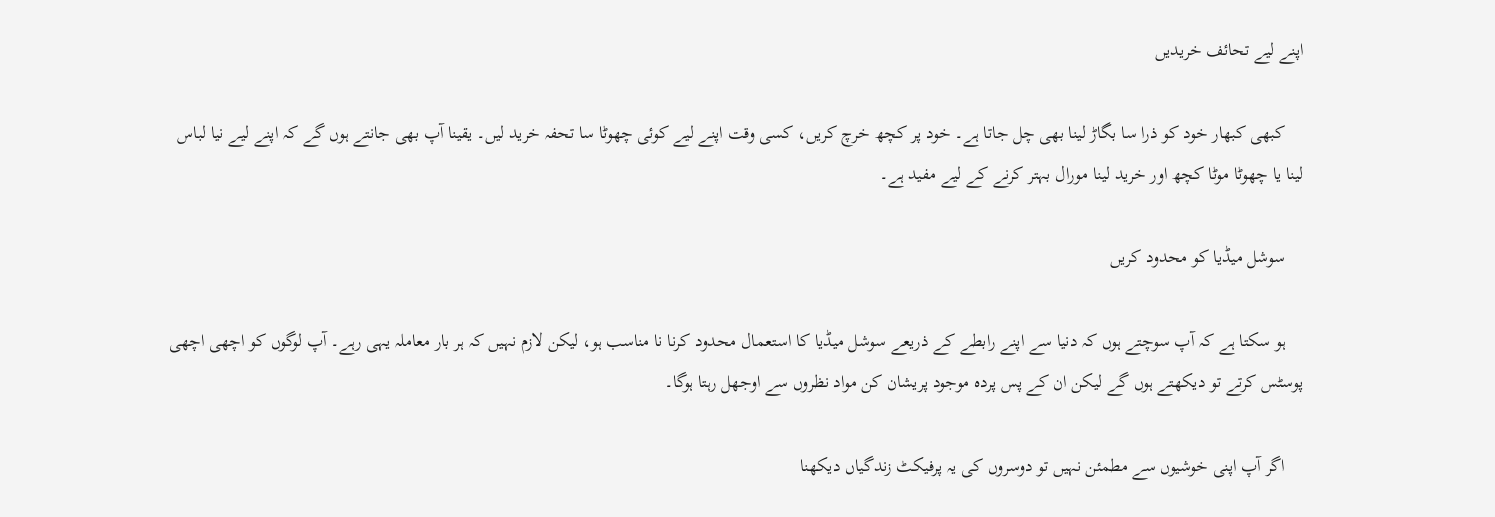اپنے لیے تحائف خریدیں

    کبھی کبھار خود کو ذرا سا بگاڑ لینا بھی چل جاتا ہے۔ خود پر کچھ خرچ کریں، کسی وقت اپنے لیے کوئی چھوٹا سا تحفہ خرید لیں۔ یقینا آپ بھی جانتے ہوں گے کہ اپنے لیے نیا لباس لینا یا چھوٹا موٹا کچھ اور خرید لینا مورال بہتر کرنے کے لیے مفید ہے۔

    سوشل میڈیا کو محدود کریں

    ہو سکتا ہے کہ آپ سوچتے ہوں کہ دنیا سے اپنے رابطے کے ذریعے سوشل میڈیا کا استعمال محدود کرنا نا مناسب ہو، لیکن لازم نہیں کہ ہر بار معاملہ یہی رہے۔ آپ لوگوں کو اچھی اچھی پوسٹس کرتے تو دیکھتے ہوں گے لیکن ان کے پس پردہ موجود پریشان کن مواد نظروں سے اوجھل رہتا ہوگا۔

    اگر آپ اپنی خوشیوں سے مطمئن نہیں تو دوسروں کی یہ پرفیکٹ زندگیاں دیکھنا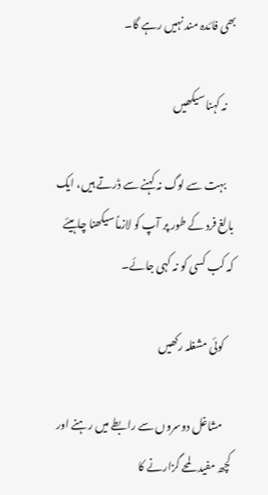بھی فائدہ مند نہیں رہے گا۔

    نہ کہنا سیکھیں

    بہت سے لوگ نہ کہنے سے ڈرتے ہیں، ایک بالغ فرد کے طور پر آپ کو لازماً سیکھنا چاہیئے کہ کب کسی کو نہ کہی جائے۔

    کوئی مشغلہ رکھیں

    مشاغل دوسروں سے رابطے میں رہنے اور کچھ مفید لمحے گزارنے کا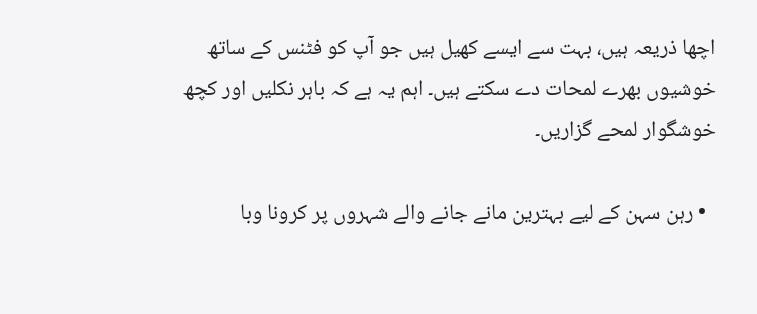اچھا ذریعہ ہیں، بہت سے ایسے کھیل ہیں جو آپ کو فٹنس کے ساتھ خوشیوں بھرے لمحات دے سکتے ہیں۔ اہم یہ ہے کہ باہر نکلیں اور کچھ خوشگوار لمحے گزاریں۔

  • رہن سہن کے لیے بہترین مانے جانے والے شہروں پر کرونا وبا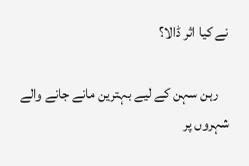نے کیا اثر ڈالا؟

    رہن سہن کے لیے بہترین مانے جانے والے شہروں پر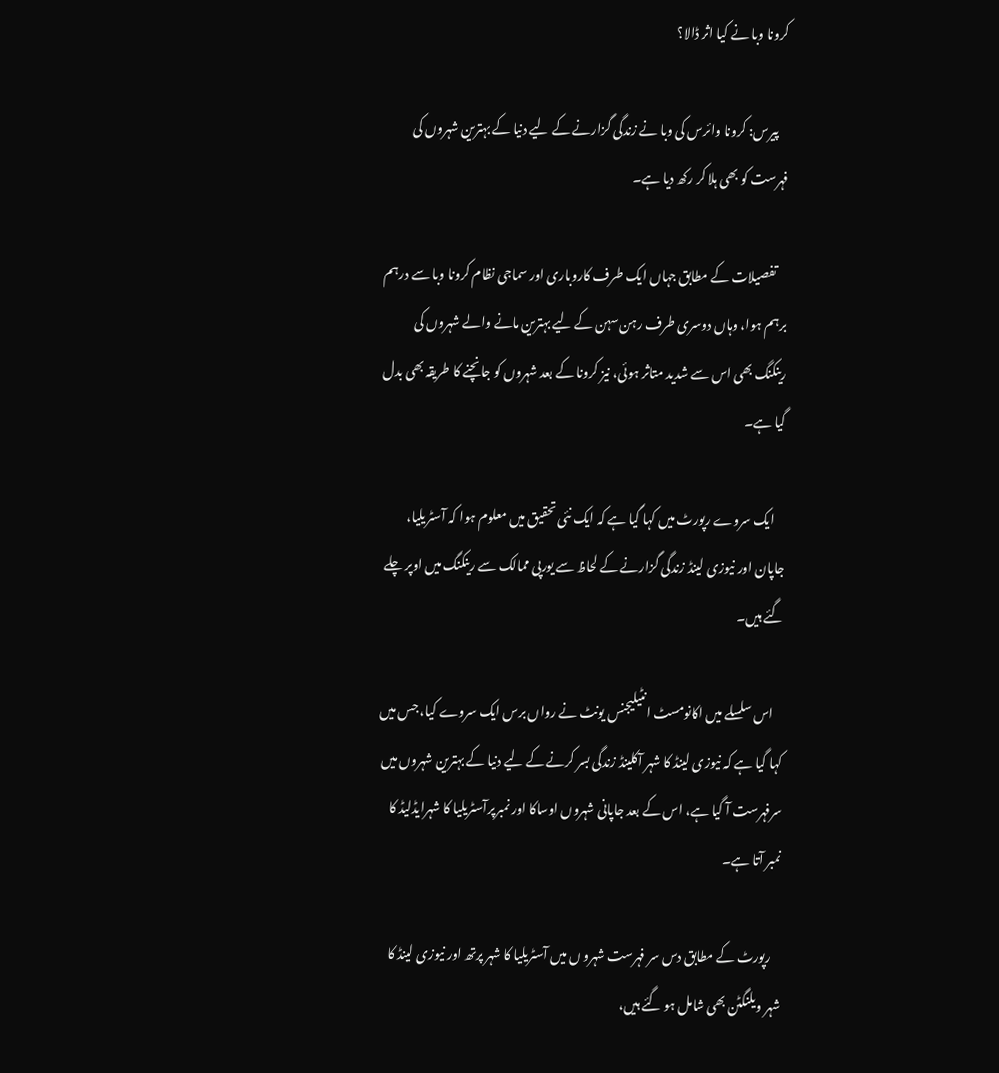کرونا وبا نے کیا اثر ڈالا؟

    پیرس: کرونا وائرس کی وبا نے زندگی گزارنے کے لیے دنیا کے بہترین شہروں کی فہرست کو بھی ہلا کر رکھ دیا ہے۔

    تفصیلات کے مطابق جہاں ایک طرف کاروباری اور سماجی نظام کرونا وبا سے درہم برہم ہوا، وہاں دوسری طرف رہن سہن کے لیے بہترین مانے والے شہروں کی رینکنگ بھی اس سے شدید متاثر ہوئی، نیز کرونا کے بعد شہروں کو جانچنے کا طریقہ بھی بدل گیا ہے۔

    ایک سروے رپورٹ میں کہا گیا ہے کہ ایک نئی تحقیق میں معلوم ہوا کہ آسٹریلیا، جاپان اور نیوزی لینڈ زندگی گزارنے کے لحاظ سے یورپی ممالک سے رینکنگ میں اوپر چلے گئے ہیں۔

    اس سلسلے میں اکانومسٹ انٹیلیجنس یونٹ نے رواں برس ایک سروے کیا، جس میں کہا گیا ہے کہ نیوزی لینڈ کا شہر آکلینڈ زندگی بسر کرنے کے لیے دنیا کے بہترین شہروں میں سرفہرست آ گیا ہے، اس کے بعد جاپانی شہروں اوساکا اور نمبرپرآسٹریلیا کا شہرایڈلیڈ کا نمبر آتا ہے۔

    رپورٹ کے مطابق دس سر فہرست شہرو ں میں آسٹریلیا کا شہر پرتھ اور نیوزی لینڈ کا شہر ویلنگٹن بھی شامل ہو گئے ہیں،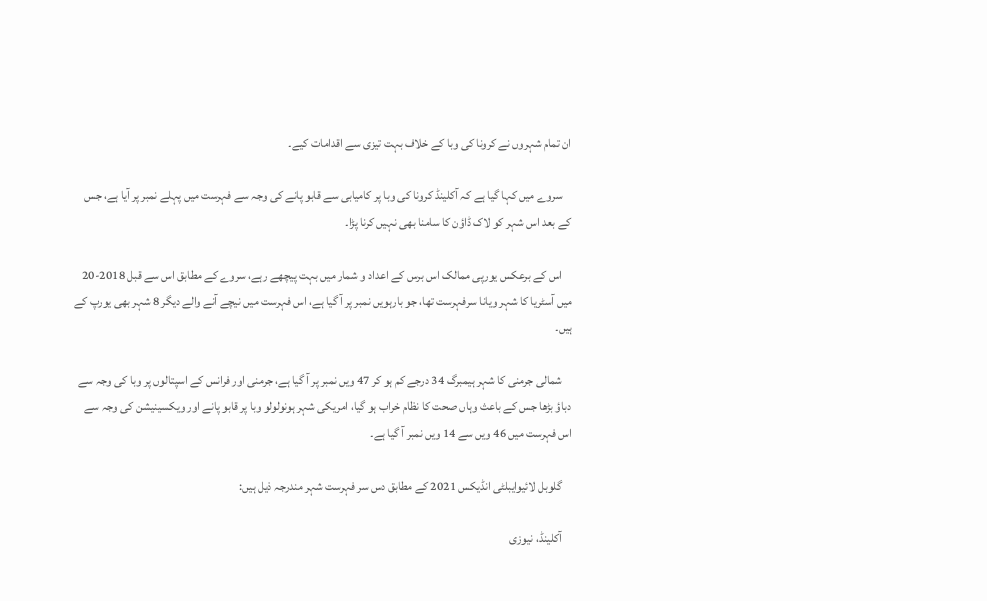ان تمام شہروں نے کرونا کی وبا کے خلاف بہت تیزی سے اقدامات کیے۔

    سروے میں کہا گیا ہے کہ آکلینڈ کرونا کی وبا پر کامیابی سے قابو پانے کی وجہ سے فہرست میں پہلے نمبر پر آیا ہے، جس کے بعد اس شہر کو لاک ڈاؤن کا سامنا بھی نہیں کرنا پڑا۔

    اس کے برعکس یورپی ممالک اس برس کے اعداد و شمار میں بہت پیچھے رہے، سروے کے مطابق اس سے قبل 2018-20 میں آسٹریا کا شہر ویانا سرفہرست تھا، جو بارہویں نمبر پر آ گیا ہے، اس فہرست میں نیچے آنے والے دیگر 8 شہر بھی یورپ کے ہیں۔

    شمالی جرمنی کا شہر ہیمبرگ 34 درجے کم ہو کر 47 ویں نمبر پر آ گیا ہے، جرمنی اور فرانس کے اسپتالوں پر وبا کی وجہ سے دباؤ بڑھا جس کے باعث وہاں صحت کا نظام خراب ہو گیا، امریکی شہر ہونولولو وبا پر قابو پانے اور ویکسینیشن کی وجہ سے اس فہرست میں 46 ویں سے 14 ویں نمبر آ گیا ہے۔

    گلوبل لائیوایبلٹی انڈیکس 2021 کے مطابق دس سر فہرست شہر مندرجہ ذیل ہیں:

    آکلینڈ، نیوزی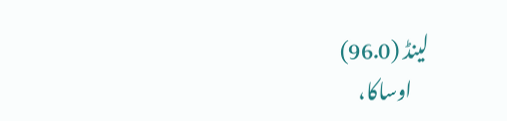لینڈ (96.0)
    اوساکا،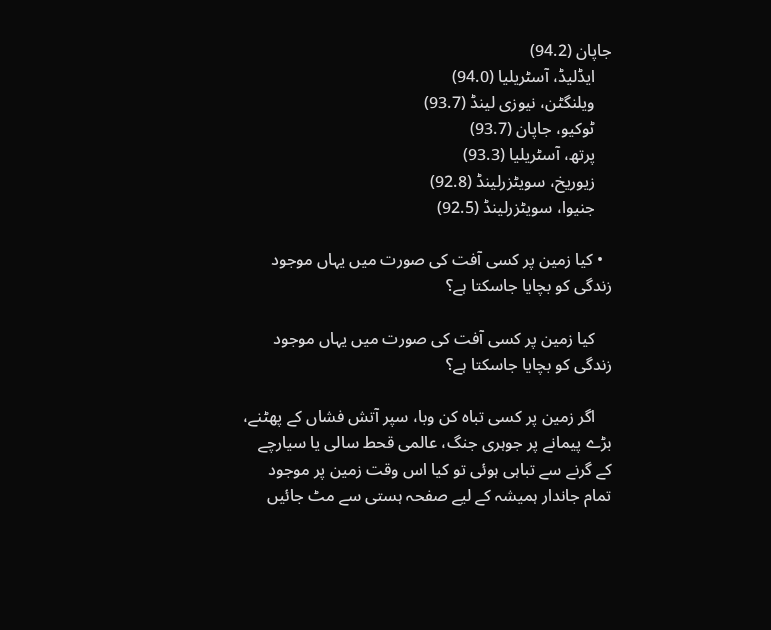جاپان (94.2)
    ایڈلیڈ، آسٹریلیا (94.0)
    ویلنگٹن، نیوزی لینڈ (93.7)
    ٹوکیو، جاپان (93.7)
    پرتھ، آسٹریلیا (93.3)
    زیوریخ، سویٹزرلینڈ (92.8)
    جنیوا، سویٹزرلینڈ (92.5)

  • کیا زمین پر کسی آفت کی صورت میں یہاں موجود زندگی کو بچایا جاسکتا ہے؟

    کیا زمین پر کسی آفت کی صورت میں یہاں موجود زندگی کو بچایا جاسکتا ہے؟

    اگر زمین پر کسی تباہ کن وبا، سپر آتش فشاں کے پھٹنے، بڑے پیمانے پر جوہری جنگ، عالمی قحط سالی یا سیارچے کے گرنے سے تباہی ہوئی تو کیا اس وقت زمین پر موجود تمام جاندار ہمیشہ کے لیے صفحہ ہستی سے مٹ جائیں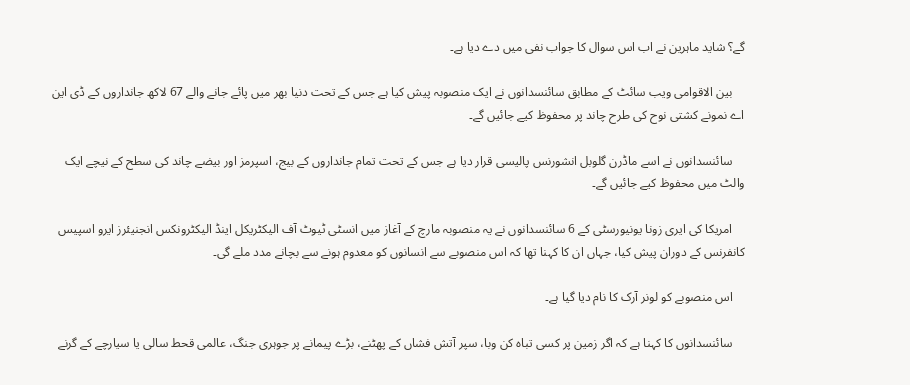گے؟ شاید ماہرین نے اب اس سوال کا جواب نفی میں دے دیا ہے۔

    بین الاقوامی ویب سائٹ کے مطابق سائنسدانوں نے ایک منصوبہ پیش کیا ہے جس کے تحت دنیا بھر میں پائے جانے والے 67 لاکھ جانداروں کے ڈی این اے نمونے کشتی نوح کی طرح چاند پر محفوظ کیے جائیں گے۔

    سائنسدانوں نے اسے ماڈرن گلوبل انشورنس پالیسی قرار دیا ہے جس کے تحت تمام جانداروں کے بیج، اسپرمز اور بیضے چاند کی سطح کے نیچے ایک والٹ میں محفوظ کیے جائیں گے۔

    امریکا کی ایری زونا یونیورسٹی کے 6 سائنسدانوں نے یہ منصوبہ مارچ کے آغاز میں انسٹی ٹیوٹ آف الیکٹریکل اینڈ الیکٹرونکس انجنیئرز ایرو اسپیس کانفرنس کے دوران پیش کیا، جہاں ان کا کہنا تھا کہ اس منصوبے سے انسانوں کو معدوم ہونے سے بچانے مدد ملے گی۔

    اس منصوبے کو لونر آرک کا نام دیا گیا ہے۔

    سائنسدانوں کا کہنا ہے کہ اگر زمین پر کسی تباہ کن وبا، سپر آتش فشاں کے پھٹنے، بڑے پیمانے پر جوہری جنگ، عالمی قحط سالی یا سیارچے کے گرنے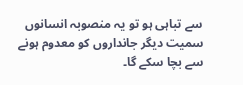سے تباہی ہو تو یہ منصوبہ انسانوں سمیت دیگر جانداروں کو معدوم ہونے سے بچا سکے گا۔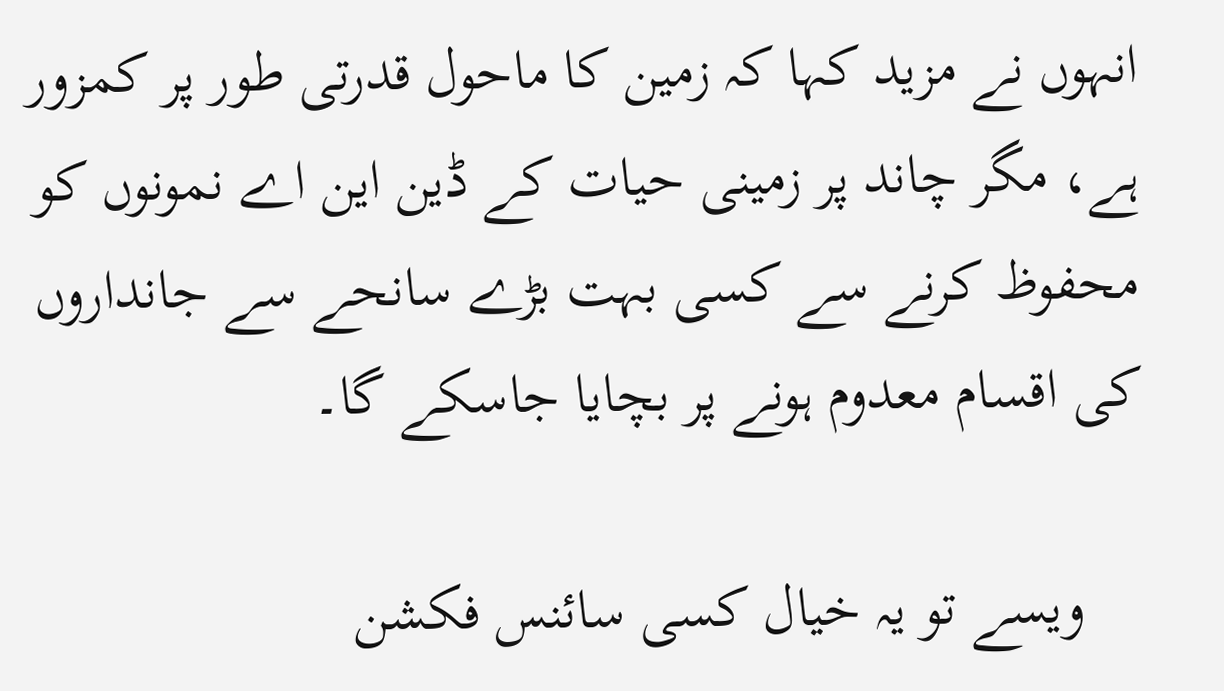انہوں نے مزید کہا کہ زمین کا ماحول قدرتی طور پر کمزور ہے، مگر چاند پر زمینی حیات کے ڈین این اے نمونوں کو محفوظ کرنے سے کسی بہت بڑے سانحے سے جانداروں کی اقسام معدوم ہونے پر بچایا جاسکے گا۔

    ویسے تو یہ خیال کسی سائنس فکشن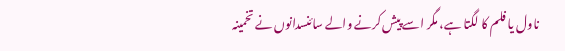ناول یا فلم کا لگتا ہے، مگر اسے پیش کرنے والے سائنسدانوں نے تخمینہ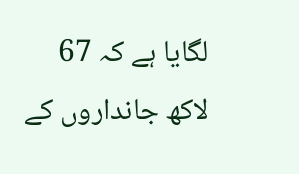لگایا ہے کہ 67 لاکھ جانداروں کے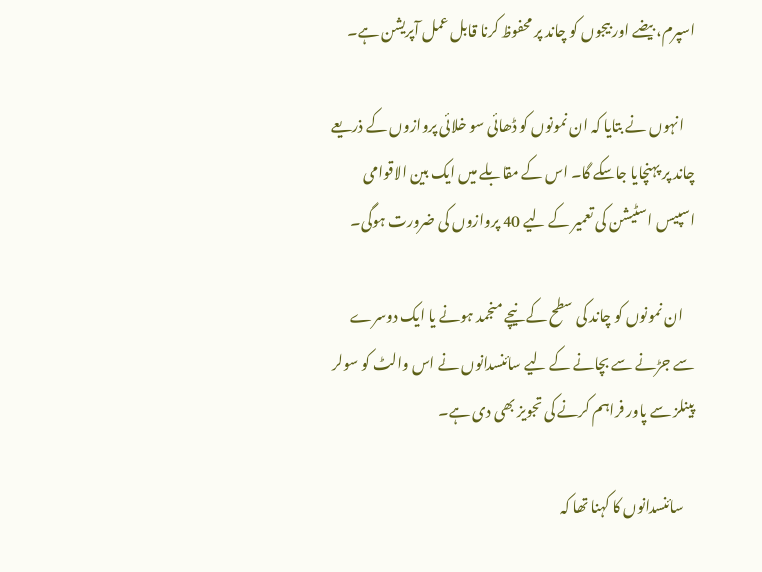اسپرم، بیضے اور بیجوں کو چاند پر محفوظ کرنا قابل عمل آپریشن ہے۔

    انہوں نے بتایا کہ ان نمونوں کو ڈھائی سو خلائی پروازوں کے ذریعے چاند پر پہنچایا جاسکے گا۔ اس کے مقابلے میں ایک بین الاقوامی اسپیس اسٹیشن کی تعمیر کے لیے 40 پروازوں کی ضرورت ہوگی۔

    ان نمونوں کو چاند کی سطح کے نیچے منجمد ہونے یا ایک دوسرے سے جڑنے سے بچانے کے لیے سائنسدانوں نے اس والٹ کو سولر پینلز سے پاور فراہم کرنے کی تجویز بھی دی ہے۔

    سائنسدانوں کا کہنا تھا کہ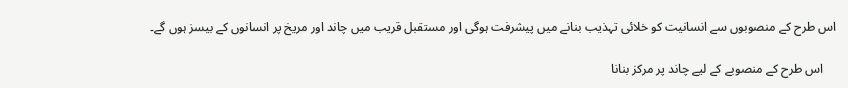اس طرح کے منصوبوں سے انسانیت کو خلائی تہذیب بنانے میں پیشرفت ہوگی اور مستقبل قریب میں چاند اور مریخ پر انسانوں کے بیسز ہوں گے۔

    اس طرح کے منصوبے کے لیے چاند پر مرکز بنانا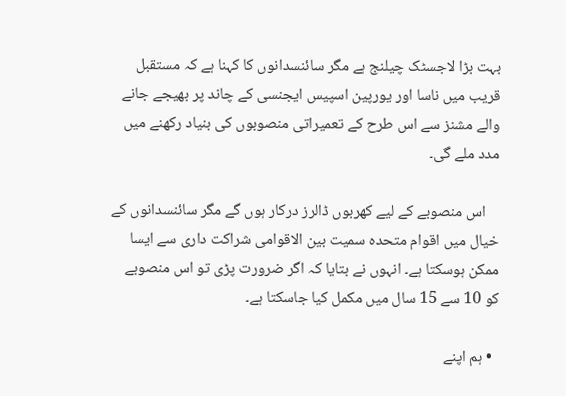بہت بڑا لاجسٹک چیلنج ہے مگر سائنسدانوں کا کہنا ہے کہ مستقبل قریب میں ناسا اور یورپین اسپیس ایجنسی کے چاند پر بھیجے جانے والے مشنز سے اس طرح کے تعمیراتی منصوبوں کی بنیاد رکھنے میں مدد ملے گی۔

    اس منصوبے کے لیے کھربوں ڈالرز درکار ہوں گے مگر سائنسدانوں کے خیال میں اقوام متحدہ سمیت بین الاقوامی شراکت داری سے ایسا ممکن ہوسکتا ہے۔ انہوں نے بتایا کہ اگر ضرورت پڑی تو اس منصوبے کو 10 سے 15 سال میں مکمل کیا جاسکتا ہے۔

  • ہم اپنے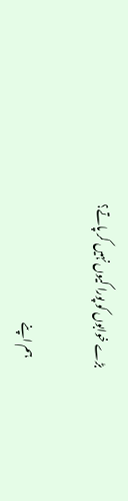بڑے خوابوں کو پورا کیوں نہیں کر پاتے؟

    ہم اپنے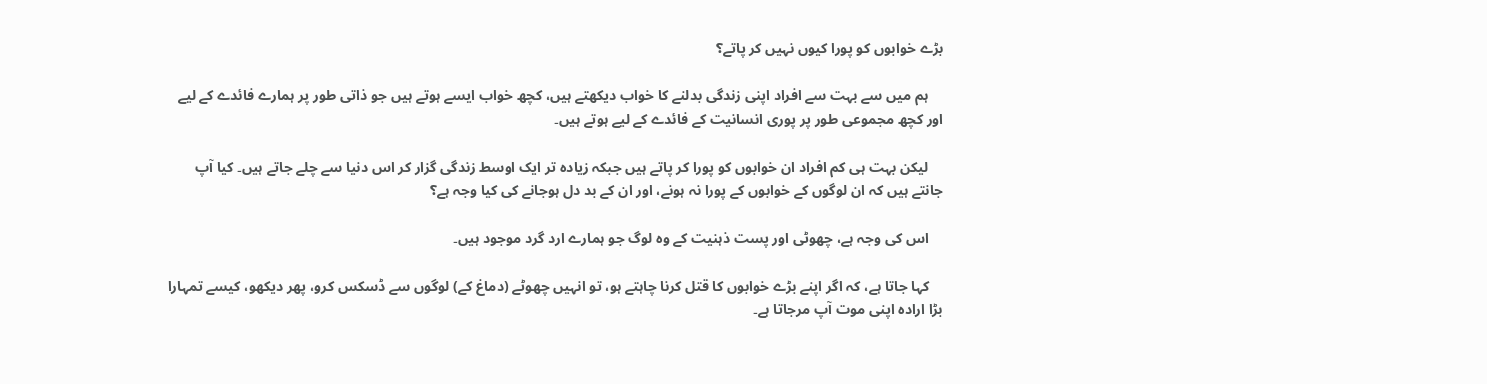بڑے خوابوں کو پورا کیوں نہیں کر پاتے؟

    ہم میں سے بہت سے افراد اپنی زندگی بدلنے کا خواب دیکھتے ہیں، کچھ خواب ایسے ہوتے ہیں جو ذاتی طور پر ہمارے فائدے کے لیے اور کچھ مجموعی طور پر پوری انسانیت کے فائدے کے لیے ہوتے ہیں۔

    لیکن بہت ہی کم افراد ان خوابوں کو پورا کر پاتے ہیں جبکہ زیادہ تر ایک اوسط زندگی گزار کر اس دنیا سے چلے جاتے ہیں۔ کیا آپ جانتے ہیں کہ ان لوگوں کے خوابوں کے پورا نہ ہونے، اور ان کے بد دل ہوجانے کی کیا وجہ ہے؟

    اس کی وجہ ہے، چھوٹی اور پست ذہنیت کے وہ لوگ جو ہمارے ارد گرد موجود ہیں۔

    کہا جاتا ہے، کہ اگر اپنے بڑے خوابوں کا قتل کرنا چاہتے ہو، تو انہیں چھوٹے (دماغ کے) لوگوں سے ڈسکس کرو، پھر دیکھو، کیسے تمہارا بڑا ارادہ اپنی موت آپ مرجاتا ہے۔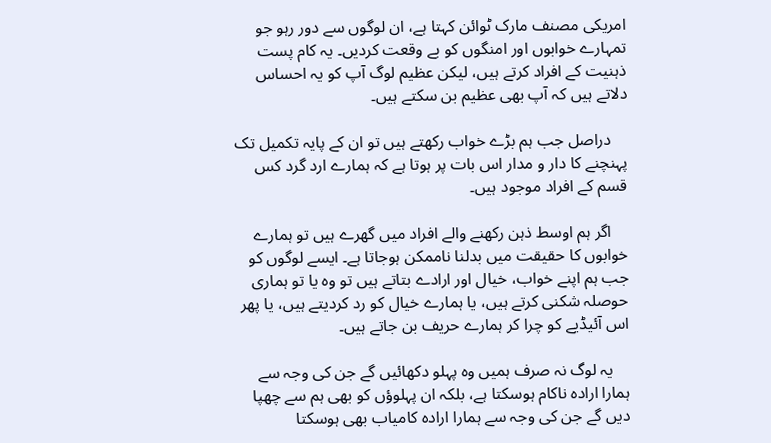امریکی مصنف مارک ٹوائن کہتا ہے، ان لوگوں سے دور رہو جو تمہارے خوابوں اور امنگوں کو بے وقعت کردیں۔ یہ کام پست ذہنیت کے افراد کرتے ہیں، لیکن عظیم لوگ آپ کو یہ احساس دلاتے ہیں کہ آپ بھی عظیم بن سکتے ہیں۔

    دراصل جب ہم بڑے خواب رکھتے ہیں تو ان کے پایہ تکمیل تک پہنچنے کا دار و مدار اس بات پر ہوتا ہے کہ ہمارے ارد گرد کس قسم کے افراد موجود ہیں۔

    اگر ہم اوسط ذہن رکھنے والے افراد میں گھرے ہیں تو ہمارے خوابوں کا حقیقت میں بدلنا ناممکن ہوجاتا ہے۔ ایسے لوگوں کو جب ہم اپنے خواب، خیال اور ارادے بتاتے ہیں تو وہ یا تو ہماری حوصلہ شکنی کرتے ہیں، یا ہمارے خیال کو رد کردیتے ہیں، یا پھر اس آئیڈیے کو چرا کر ہمارے حریف بن جاتے ہیں۔

    یہ لوگ نہ صرف ہمیں وہ پہلو دکھائیں گے جن کی وجہ سے ہمارا ارادہ ناکام ہوسکتا ہے، بلکہ ان پہلوؤں کو بھی ہم سے چھپا دیں گے جن کی وجہ سے ہمارا ارادہ کامیاب بھی ہوسکتا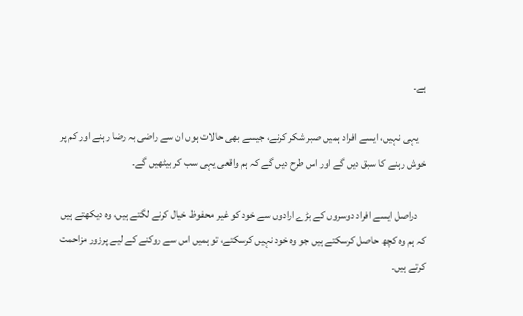ہے۔

    یہی نہیں، ایسے افراد ہمیں صبر شکر کرنے، جیسے بھی حالات ہوں ان سے راضی بہ رضا رہنے اور کم پر خوش رہنے کا سبق دیں گے اور اس طرح دیں گے کہ ہم واقعی یہی سب کر بیٹھیں گے۔

    دراصل ایسے افراد دوسروں کے بڑے ارادوں سے خود کو غیر محفوظ خیال کرنے لگتے ہیں، وہ دیکھتے ہیں کہ ہم وہ کچھ حاصل کرسکتے ہیں جو وہ خود نہیں کرسکتے، تو ہمیں اس سے روکنے کے لیے پرزور مزاحمت کرتے ہیں۔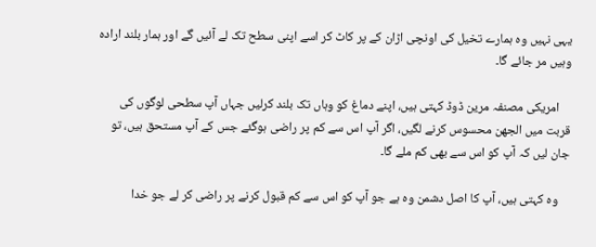یہی نہیں وہ ہمارے تخیل کی اونچی اڑان کے پر کاٹ کر اسے اپنی سطح تک لے آئیں گے اور ہمار بلند ارادہ وہیں مر جائے گا۔

    امریکی مصنفہ مرین ڈوڈ کہتی ہیں، اپنے دماغ کو وہاں تک بلند کرلیں جہاں آپ سطحی لوگوں کی قربت میں الجھن محسوس کرنے لگیں، اگر آپ اس سے کم پر راضی ہوگئے جس کے آپ مستحق ہیں، تو جان لیں کہ آپ کو اس سے بھی کم ملے گا۔

    وہ کہتی ہیں، آپ کا اصل دشمن وہ ہے جو آپ کو اس سے کم قبول کرنے پر راضی کر لے جو خدا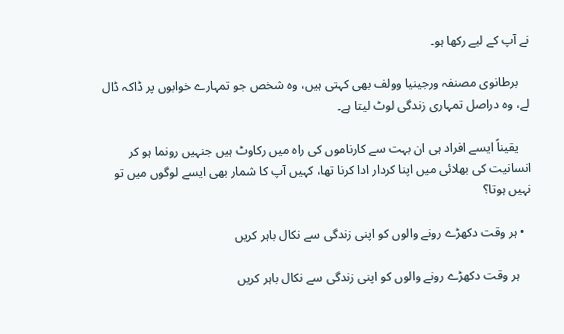نے آپ کے لیے رکھا ہو۔

    برطانوی مصنفہ ورجینیا وولف بھی کہتی ہیں، وہ شخص جو تمہارے خوابوں پر ڈاکہ ڈال لے، وہ دراصل تمہاری زندگی لوٹ لیتا ہے۔

    یقیناً ایسے افراد ہی ان بہت سے کارناموں کی راہ میں رکاوٹ ہیں جنہیں رونما ہو کر انسانیت کی بھلائی میں اپنا کردار ادا کرنا تھا، کہیں آپ کا شمار بھی ایسے لوگوں میں تو نہیں ہوتا؟

  • ہر وقت دکھڑے رونے والوں کو اپنی زندگی سے نکال باہر کریں

    ہر وقت دکھڑے رونے والوں کو اپنی زندگی سے نکال باہر کریں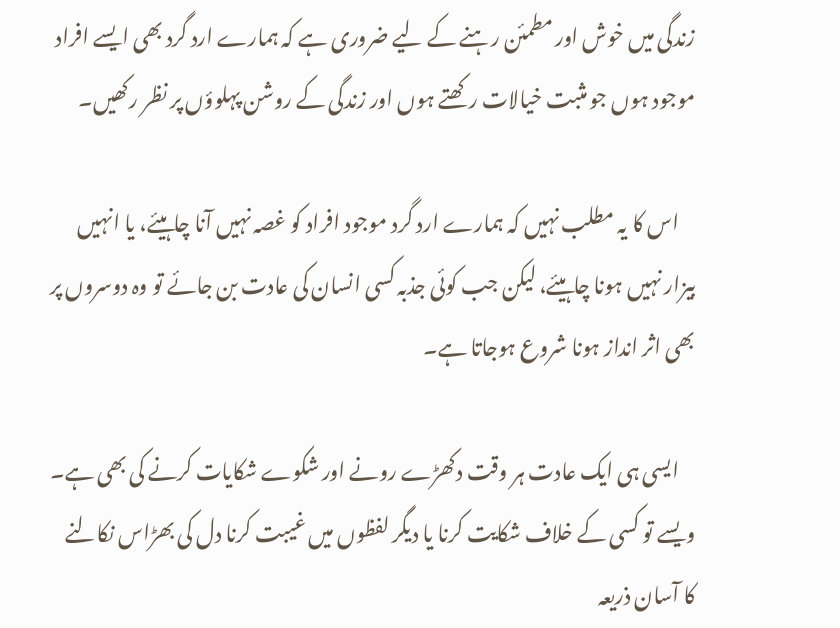زندگی میں خوش اور مطمئن رہنے کے لیے ضروری ہے کہ ہمارے ارد گرد بھی ایسے افراد موجود ہوں جو مثبت خیالات رکھتے ہوں اور زندگی کے روشن پہلوؤں پر نظر رکھیں۔

    اس کا یہ مطلب نہیں کہ ہمارے ارد گرد موجود افراد کو غصہ نہیں آنا چاہیئے، یا انہیں بیزار نہیں ہونا چاہیئے، لیکن جب کوئی جذبہ کسی انسان کی عادت بن جائے تو وہ دوسروں پر بھی اثر انداز ہونا شروع ہوجاتا ہے۔

    ایسی ہی ایک عادت ہر وقت دکھڑے رونے اور شکوے شکایات کرنے کی بھی ہے۔ ویسے تو کسی کے خلاف شکایت کرنا یا دیگر لفظوں میں غیبت کرنا دل کی بھڑاس نکالنے کا آسان ذریعہ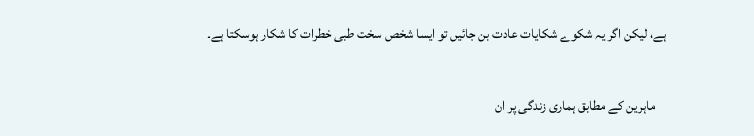ہے، لیکن اگر یہ شکوے شکایات عادت بن جائیں تو ایسا شخص سخت طبی خطرات کا شکار ہوسکتا ہے۔

    ماہرین کے مطابق ہماری زندگی پر ان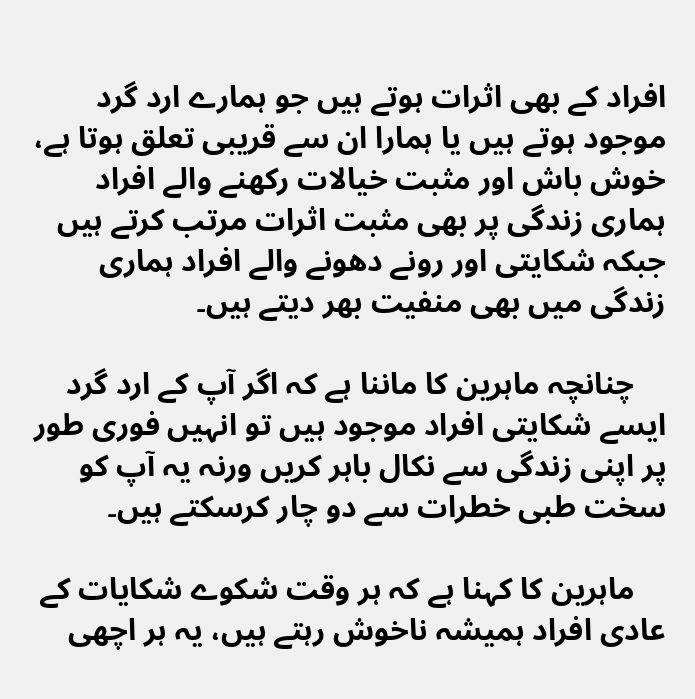افراد کے بھی اثرات ہوتے ہیں جو ہمارے ارد گرد موجود ہوتے ہیں یا ہمارا ان سے قریبی تعلق ہوتا ہے، خوش باش اور مثبت خیالات رکھنے والے افراد ہماری زندگی پر بھی مثبت اثرات مرتب کرتے ہیں جبکہ شکایتی اور رونے دھونے والے افراد ہماری زندگی میں بھی منفیت بھر دیتے ہیں۔

    چنانچہ ماہرین کا ماننا ہے کہ اگر آپ کے ارد گرد ایسے شکایتی افراد موجود ہیں تو انہیں فوری طور پر اپنی زندگی سے نکال باہر کریں ورنہ یہ آپ کو سخت طبی خطرات سے دو چار کرسکتے ہیں۔

    ماہرین کا کہنا ہے کہ ہر وقت شکوے شکایات کے عادی افراد ہمیشہ ناخوش رہتے ہیں، یہ ہر اچھی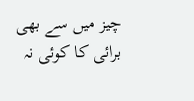چیز میں سے بھی برائی کا کوئی نہ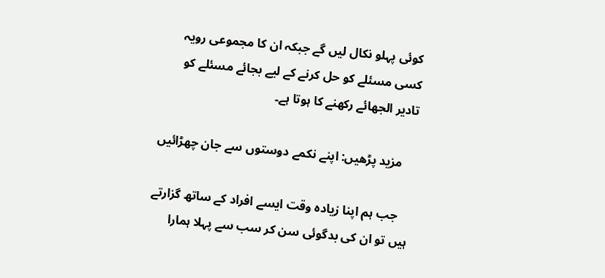کوئی پہلو نکال لیں گے جبکہ ان کا مجموعی رویہ کسی مسئلے کو حل کرنے کے لیے بجائے مسئلے کو تادیر الجھائے رکھنے کا ہوتا ہے۔

    مزید پڑھیں: اپنے نکمے دوستوں سے جان چھڑائیں

    جب ہم اپنا زیادہ وقت ایسے افراد کے ساتھ گزارتے ہیں تو ان کی بدگوئی سن کر سب سے پہلا ہمارا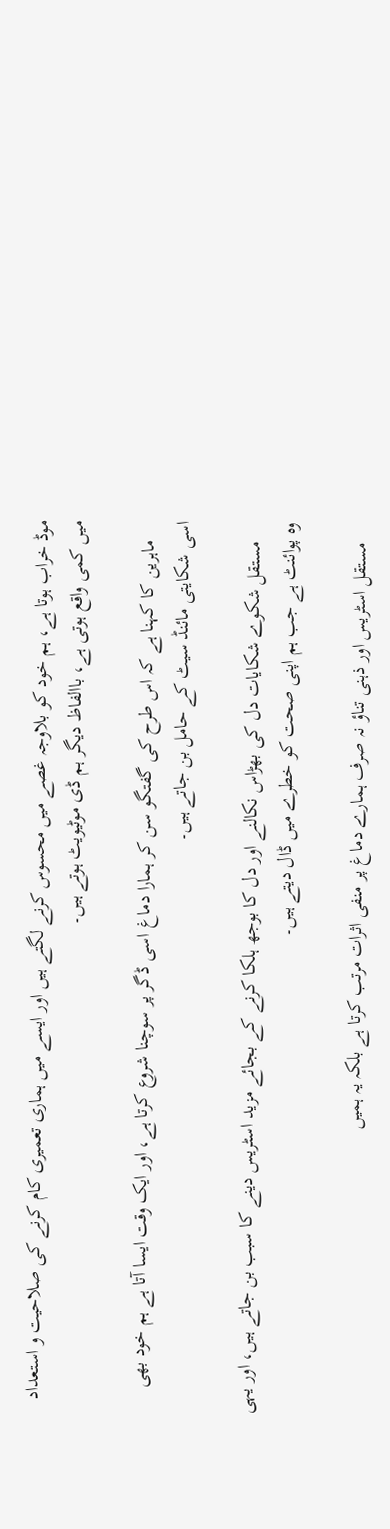موڈ خراب ہوتا ہے، ہم خود کو بلاوجہ غصے میں محسوس کرنے لگتے ہیں اور ایسے میں ہماری تعمیری کام کرنے کی صلاحیت و استعداد میں کمی واقع ہوتی ہے، باالفاظ دیگر ہم ڈی موٹیویٹ ہوتے ہیں۔

    ماہرین کا کہنا ہے کہ اس طرح کی گفتگو سن کر ہمارا دماغ اسی ڈگر پر سوچنا شروع کرتا ہے، اور ایک وقت ایسا آتا ہے ہم خود بھی اسی شکایتی مائنڈ سیٹ کے حامل بن جاتے ہیں۔

    مستقل شکوے شکایات دل کی بھڑاس نکالنے اور دل کا بوجھ ہلکا کرنے کے بجائے مزید اسٹریس دینے کا سبب بن جاتے ہیں، اور یہی وہ پوائنٹ ہے جب ہم اپنی صحت کو خطرے میں ڈال دیتے ہیں۔

    مستقل اسٹریس اور ذہنی تناؤ نہ صرف ہمارے دماغ پر منفی اثرات مرتب کرتا ہے بلکہ یہ ہمیں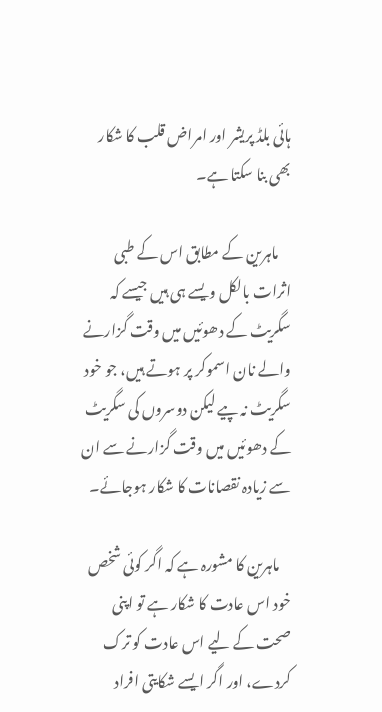ہائی بلڈ پریشر اور امراض قلب کا شکار بھی بنا سکتا ہے۔

    ماہرین کے مطابق اس کے طبی اثرات بالکل ویسے ہی ہیں جیسے کہ سگریٹ کے دھوئیں میں وقت گزارنے والے نان اسموکر پر ہوتے ہیں، جو خود سگریٹ نہ پیے لیکن دوسروں کی سگریٹ کے دھوئیں میں وقت گزارنے سے ان سے زیادہ نقصانات کا شکار ہوجائے۔

    ماہرین کا مشورہ ہے کہ اگر کوئی شخص خود اس عادت کا شکار ہے تو اپنی صحت کے لیے اس عادت کو ترک کردے، اور اگر ایسے شکایتی افراد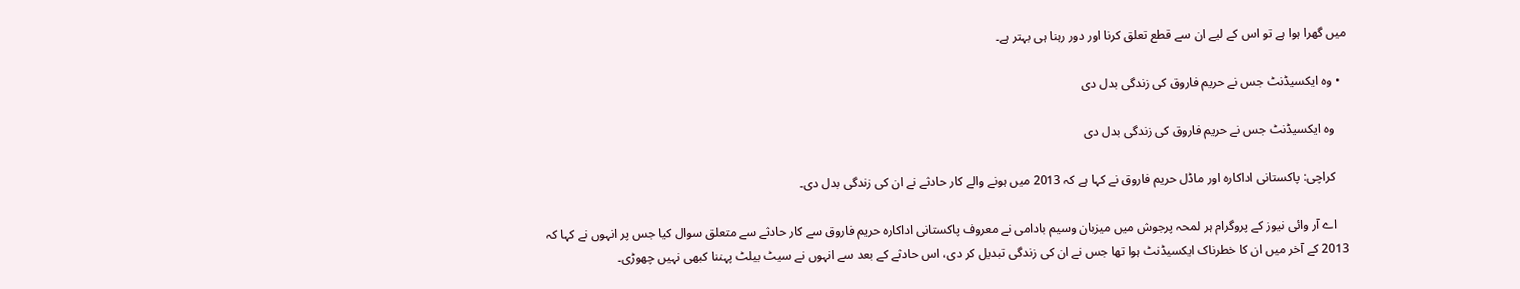میں گھرا ہوا ہے تو اس کے لیے ان سے قطع تعلق کرنا اور دور رہنا ہی بہتر ہے۔

  • وہ ایکسیڈنٹ جس نے حریم فاروق کی زندگی بدل دی

    وہ ایکسیڈنٹ جس نے حریم فاروق کی زندگی بدل دی

    کراچی: پاکستانی اداکارہ اور ماڈل حریم فاروق نے کہا ہے کہ 2013 میں ہونے والے کار حادثے نے ان کی زندگی بدل دی۔

    اے آر وائی نیوز کے پروگرام ہر لمحہ پرجوش میں میزبان وسیم بادامی نے معروف پاکستانی اداکارہ حریم فاروق سے کار حادثے سے متعلق سوال کیا جس پر انہوں نے کہا کہ 2013 کے آخر میں ان کا خطرناک ایکسیڈنٹ ہوا تھا جس نے ان کی زندگی تبدیل کر دی، اس حادثے کے بعد سے انہوں نے سیٹ بیلٹ پہننا کبھی نہیں چھوڑی۔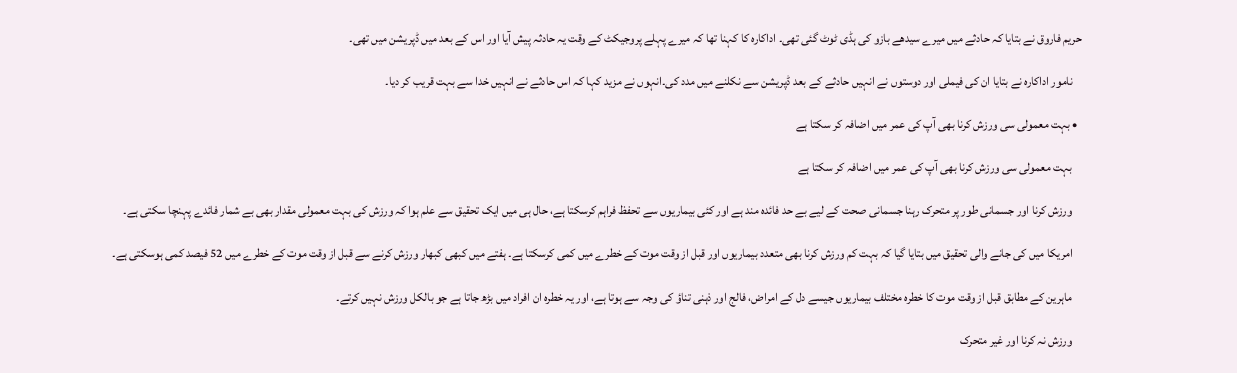حریم فاروق نے بتایا کہ حادثے میں میرے سیدھے بازو کی ہڈی ٹوٹ گئی تھی۔ اداکارہ کا کہنا تھا کہ میرے پہلے پروجیکٹ کے وقت یہ حادثہ پیش آیا اور اس کے بعد میں ڈپریشن میں تھی۔

    نامور اداکارہ نے بتایا ان کی فیملی اور دوستوں نے انہیں حادثے کے بعد ڈپریشن سے نکلنے میں مدد کی۔انہوں نے مزید کہا کہ اس حادثے نے انہیں خدا سے بہت قریب کر دیا۔

  • بہت معمولی سی ورزش کرنا بھی آپ کی عمر میں اضافہ کر سکتا ہے

    بہت معمولی سی ورزش کرنا بھی آپ کی عمر میں اضافہ کر سکتا ہے

    ورزش کرنا اور جسمانی طور پر متحرک رہنا جسمانی صحت کے لیے بے حد فائدہ مند ہے اور کئی بیماریوں سے تحفظ فراہم کرسکتا ہے، حال ہی میں ایک تحقیق سے علم ہوا کہ ورزش کی بہت معمولی مقدار بھی بے شمار فائدے پہنچا سکتی ہے۔

    امریکا میں کی جانے والی تحقیق میں بتایا گیا کہ بہت کم ورزش کرنا بھی متعدد بیماریوں اور قبل از وقت موت کے خطرے میں کمی کرسکتا ہے۔ ہفتے میں کبھی کبھار ورزش کرنے سے قبل از وقت موت کے خطرے میں 52 فیصد کمی ہوسکتی ہے۔

    ماہرین کے مطابق قبل از وقت موت کا خطرہ مختلف بیماریوں جیسے دل کے امراض، فالج اور ذہنی تناؤ کی وجہ سے ہوتا ہے، اور یہ خطرہ ان افراد میں بڑھ جاتا ہے جو بالکل ورزش نہیں کرتے۔

    ورزش نہ کرنا اور غیر متحرک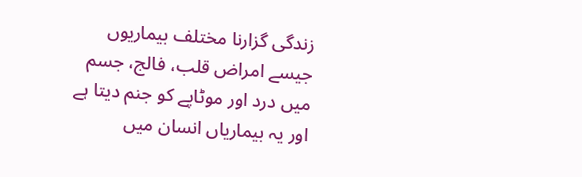زندگی گزارنا مختلف بیماریوں جیسے امراض قلب، فالج، جسم میں درد اور موٹاپے کو جنم دیتا ہے اور یہ بیماریاں انسان میں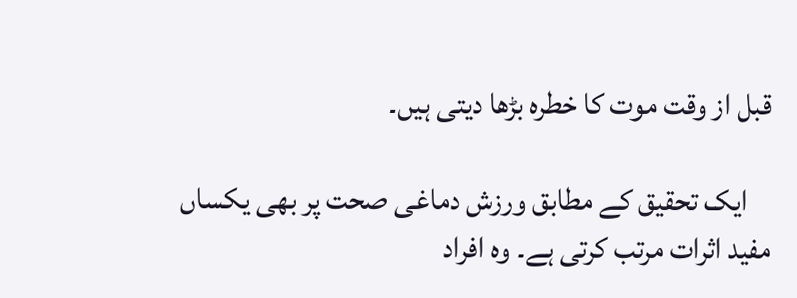قبل از وقت موت کا خطرہ بڑھا دیتی ہیں۔

    ایک تحقیق کے مطابق ورزش دماغی صحت پر بھی یکساں مفید اثرات مرتب کرتی ہے۔ وہ افراد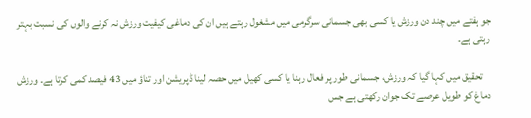جو ہفتے میں چند دن ورزش یا کسی بھی جسمانی سرگرمی میں مشغول رہتے ہیں ان کی دماغی کیفیت ورزش نہ کرنے والوں کی نسبت بہتر رہتی ہے۔

    تحقیق میں کہا گیا کہ ورزش، جسمانی طور پر فعال رہنا یا کسی کھیل میں حصہ لینا ڈپریشن اور تناؤ میں 43 فیصد کمی کرتا ہے۔ ورزش دماغ کو طویل عرصے تک جوان رکھتی ہے جس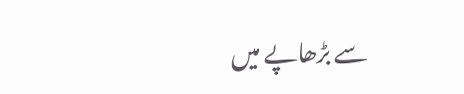سے بڑھاپے میں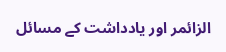الزائمر اور یادداشت کے مسائل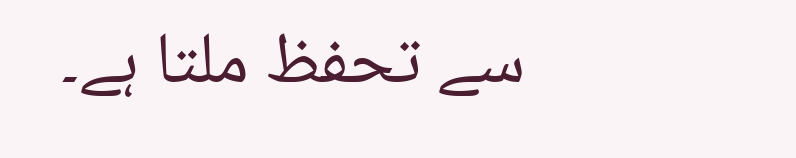سے تحفظ ملتا ہے۔